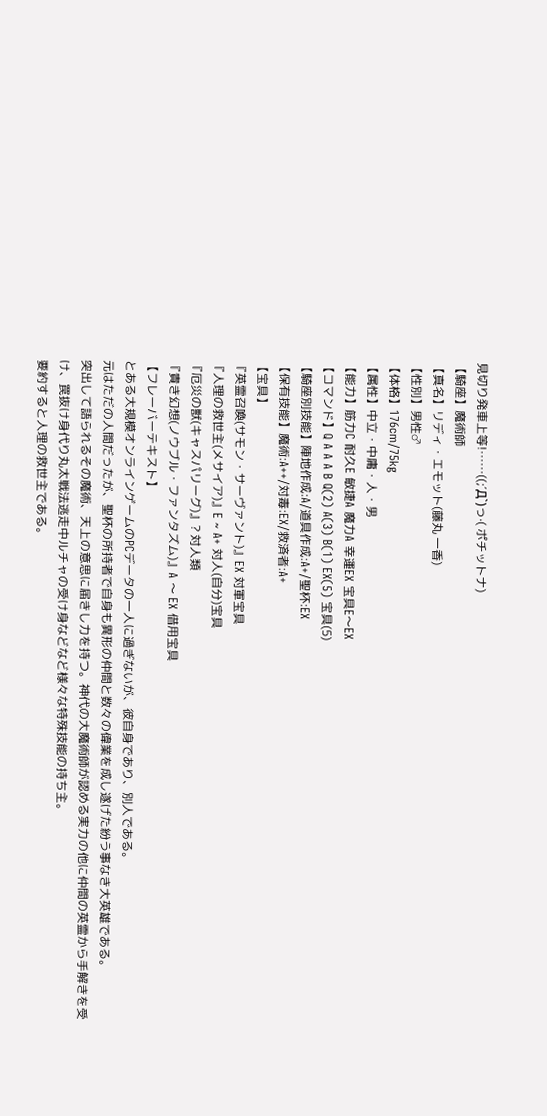見切り発車上等!……((;´Д`)っ·( ポチットナ)
【騎座】魔術師
【真名】リディ・エモット(藤丸 一香)
【性別】男性♂
【体格】176cm/75kg
【属性】中立・中庸・人・男
【能力】筋力C 耐久E 敏捷A 魔力A 幸運EX 宝具E〜EX
【コマンド】Q A A A B Q(2) A(3) B(1) EX(5) 宝具(5)
【騎座別技能】陣地作成:A/道具作成:A+/聖杯:EX
【保有技能】魔術:A++/対毒:EX/救済者:A+
【宝具】
『英霊召喚(サモン・サーヴァント)』EX 対軍宝具
『人理の救世主(メサイア)』E ~ A+ 対人(自分)宝具
『厄災の獣(キャスパリーグ)』? 対人類
『貴き幻想(ノウブル・ファンタズム)』A 〜 EX 借用宝具
【フレーバーテキスト】
とある大規模オンラインゲームのPCデータの一人に過ぎないが、彼自身であり、別人である。
元はただの人間だったが、聖杯の所持者で自身も異形の仲間と数々の偉業を成し遂げた紛う事なき大英雄である。
突出して語られるその魔術、天上の意思に届きし力を持つ。神代の大魔術師が認める実力の他に仲間の英霊から手解きを受け、罠抜け身代り丸太戦法逃走中ルチャの受け身などなど様々な特殊技能の持ち主。
要約すると人理の救世主である。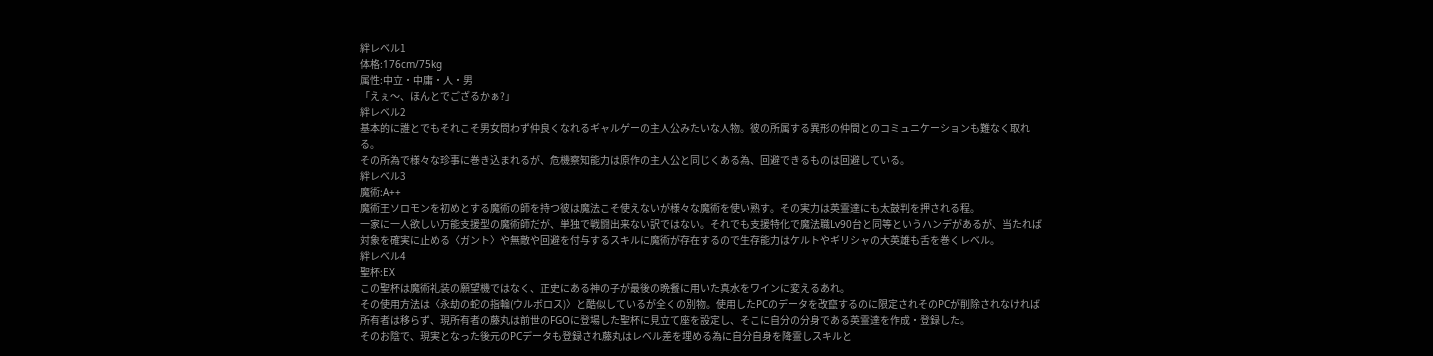絆レベル1
体格:176cm/75kg
属性:中立・中庸・人・男
「えぇ〜、ほんとでござるかぁ?」
絆レベル2
基本的に誰とでもそれこそ男女問わず仲良くなれるギャルゲーの主人公みたいな人物。彼の所属する異形の仲間とのコミュニケーションも難なく取れる。
その所為で様々な珍事に巻き込まれるが、危機察知能力は原作の主人公と同じくある為、回避できるものは回避している。
絆レベル3
魔術:A++
魔術王ソロモンを初めとする魔術の師を持つ彼は魔法こそ使えないが様々な魔術を使い熟す。その実力は英霊達にも太鼓判を押される程。
一家に一人欲しい万能支援型の魔術師だが、単独で戦闘出来ない訳ではない。それでも支援特化で魔法職Lv90台と同等というハンデがあるが、当たれば対象を確実に止める〈ガント〉や無敵や回避を付与するスキルに魔術が存在するので生存能力はケルトやギリシャの大英雄も舌を巻くレベル。
絆レベル4
聖杯:EX
この聖杯は魔術礼装の願望機ではなく、正史にある神の子が最後の晩餐に用いた真水をワインに変えるあれ。
その使用方法は〈永劫の蛇の指輪(ウルボロス)〉と酷似しているが全くの別物。使用したPCのデータを改竄するのに限定されそのPCが削除されなければ所有者は移らず、現所有者の藤丸は前世のFGOに登場した聖杯に見立て座を設定し、そこに自分の分身である英霊達を作成・登録した。
そのお陰で、現実となった後元のPCデータも登録され藤丸はレベル差を埋める為に自分自身を降霊しスキルと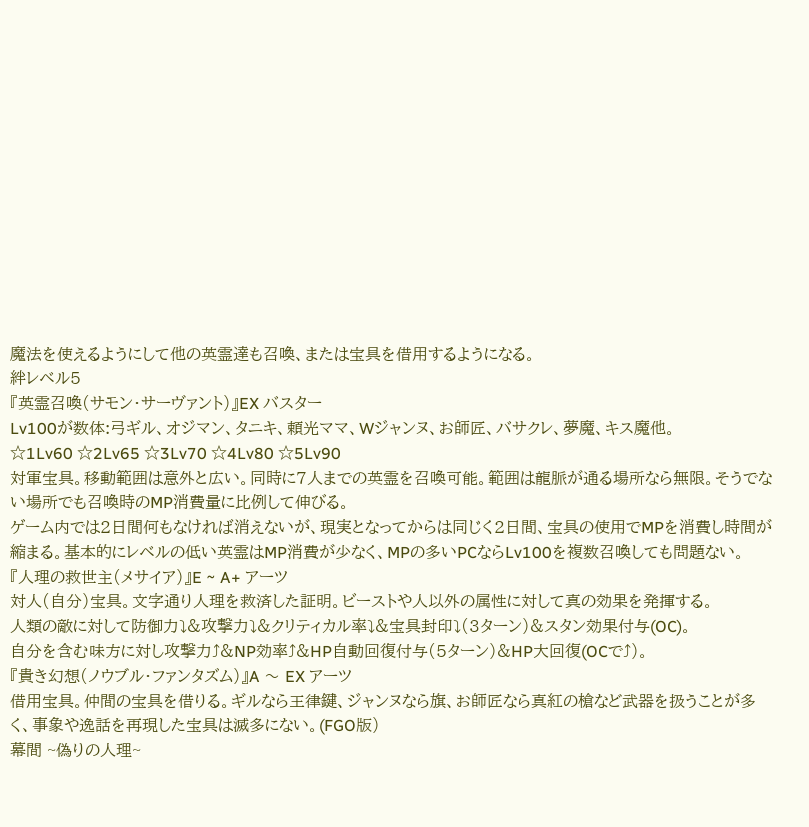魔法を使えるようにして他の英霊達も召喚、または宝具を借用するようになる。
絆レベル5
『英霊召喚(サモン・サーヴァント)』EX バスター
Lv100が数体:弓ギル、オジマン、タニキ、頼光ママ、Wジャンヌ、お師匠、バサクレ、夢魔、キス魔他。
☆1Lv60 ☆2Lv65 ☆3Lv70 ☆4Lv80 ☆5Lv90
対軍宝具。移動範囲は意外と広い。同時に7人までの英霊を召喚可能。範囲は龍脈が通る場所なら無限。そうでない場所でも召喚時のMP消費量に比例して伸びる。
ゲーム内では2日間何もなければ消えないが、現実となってからは同じく2日間、宝具の使用でMPを消費し時間が縮まる。基本的にレベルの低い英霊はMP消費が少なく、MPの多いPCならLv100を複数召喚しても問題ない。
『人理の救世主(メサイア)』E ~ A+ アーツ
対人(自分)宝具。文字通り人理を救済した証明。ビーストや人以外の属性に対して真の効果を発揮する。
人類の敵に対して防御力⤵&攻撃力⤵&クリティカル率⤵&宝具封印⤵(3ターン)&スタン効果付与(OC)。
自分を含む味方に対し攻撃力⤴&NP効率⤴&HP自動回復付与(5ターン)&HP大回復(OCで⤴)。
『貴き幻想(ノウブル・ファンタズム)』A 〜 EX アーツ
借用宝具。仲間の宝具を借りる。ギルなら王律鍵、ジャンヌなら旗、お師匠なら真紅の槍など武器を扱うことが多く、事象や逸話を再現した宝具は滅多にない。(FGO版)
幕間 ~偽りの人理~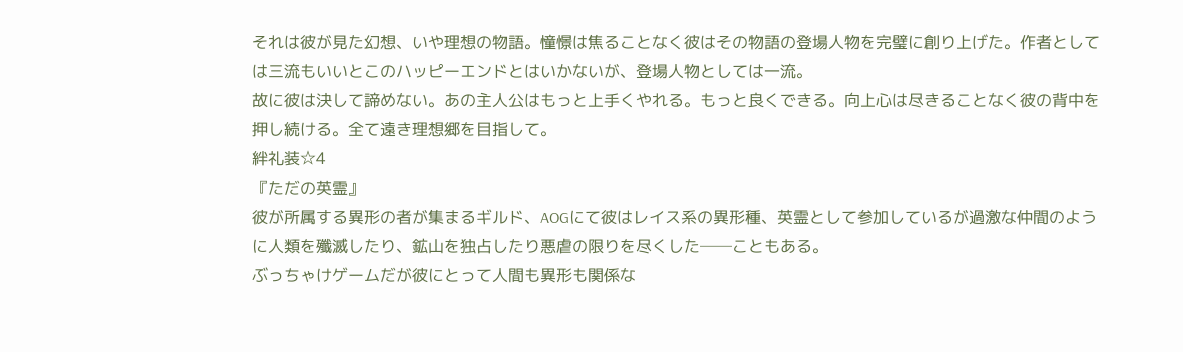それは彼が見た幻想、いや理想の物語。憧憬は焦ることなく彼はその物語の登場人物を完璧に創り上げた。作者としては三流もいいとこのハッピーエンドとはいかないが、登場人物としては一流。
故に彼は決して諦めない。あの主人公はもっと上手くやれる。もっと良くできる。向上心は尽きることなく彼の背中を押し続ける。全て遠き理想郷を目指して。
絆礼装☆4
『ただの英霊』
彼が所属する異形の者が集まるギルド、AOGにて彼はレイス系の異形種、英霊として参加しているが過激な仲間のように人類を殲滅したり、鉱山を独占したり悪虐の限りを尽くした──こともある。
ぶっちゃけゲームだが彼にとって人間も異形も関係な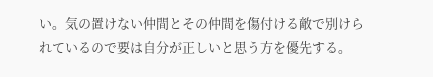い。気の置けない仲間とその仲間を傷付ける敵で別けられているので要は自分が正しいと思う方を優先する。